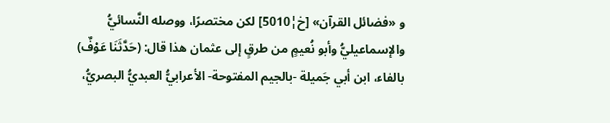و «فضائل القرآن» [خ¦5010] لكن مختصرًا، ووصله النَّسائيُّ والإسماعيليُّ وأبو نُعيمٍ من طرقٍ إلى عثمان هذا قال: (حَدَّثَنَا عَوْفٌ) بالفاء، ابن أبي جَميلة -بالجيم المفتوحة- الأعرابيُّ العبديُّ البصريُّ،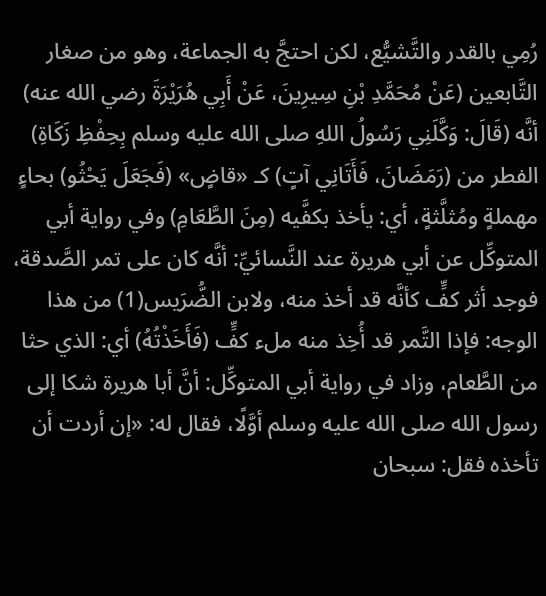رُمِي بالقدر والتَّشيُّع، لكن احتجَّ به الجماعة، وهو من صغار التَّابعين (عَنْ مُحَمَّدِ بْنِ سِيرِينَ، عَنْ أَبِي هُرَيْرَةَ رضي الله عنه) أنَّه (قَالَ: وَكَّلَنِي رَسُولُ اللهِ صلى الله عليه وسلم بِحِفْظِ زَكَاةِ) الفطر من (رَمَضَانَ، فَأَتَانِي آتٍ) كـ «قاضٍ» (فَجَعَلَ يَحْثُو) بحاءٍ مهملةٍ ومُثلَّثةٍ، أي: يأخذ بكفَّيه (مِنَ الطَّعَامِ) وفي رواية أبي المتوكِّل عن أبي هريرة عند النَّسائيِّ: أنَّه كان على تمر الصَّدقة، فوجد أثر كفٍّ كأنَّه قد أخذ منه، ولابن الضُّرَيس(1) من هذا الوجه: فإذا التَّمر قد أُخِذ منه ملء كفٍّ (فَأَخَذْتُهُ) أي: الذي حثا من الطَّعام، وزاد في رواية أبي المتوكِّل: أنَّ أبا هريرة شكا إلى رسول الله صلى الله عليه وسلم أوَّلًا، فقال له: «إن أردت أن تأخذه فقل: سبحان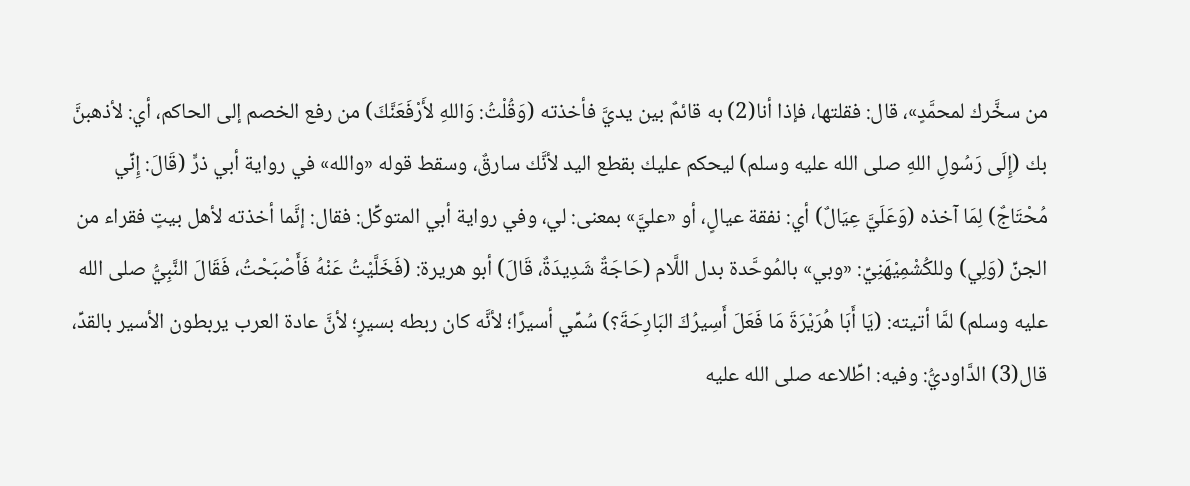من سخَّرك لمحمَّدٍ»، قال: فقلتها، فإذا أنا(2) به قائمٌ بين يديَّ فأخذته (وَقُلْتُ: وَاللهِ لأَرْفَعَنَّكَ) من رفع الخصم إلى الحاكم، أي: لأذهبنَّ بك (إِلَى رَسُولِ اللهِ صلى الله عليه وسلم) ليحكم عليك بقطع اليد لأنَّك سارقٌ، وسقط قوله «والله» في رواية أبي ذرٍّ (قَالَ: إِنِّي مُحْتَاجٌ) لِمَا آخذه (وَعَلَيَّ عِيَالٌ) أي: نفقة عيالٍ، أو «عليَّ» بمعنى: لي، وفي رواية أبي المتوكِّل: فقال: إنَّما أخذته لأهل بيتٍ فقراء من الجنِّ (وَلِي) وللكُشْمِيْهَنِيِّ: «وبي» بالمُوحَّدة بدل اللَّام (حَاجَةٌ شَدِيدَةٌ، قَالَ) أبو هريرة: (فَخَلَّيْتُ عَنْهُ فَأَصْبَحْتُ، فَقَالَ النَّبِيُّ صلى الله عليه وسلم) لمَّا أتيته: (يَا أَبَا هُرَيْرَةَ مَا فَعَلَ أَسِيرُكَ البَارِحَةَ؟) سُمِّي أسيرًا؛ لأنَّه كان ربطه بسيرٍ؛ لأنَّ عادة العرب يربطون الأسير بالقدِّ، قال(3) الدَّاوديُّ: وفيه: اطِّلاعه صلى الله عليه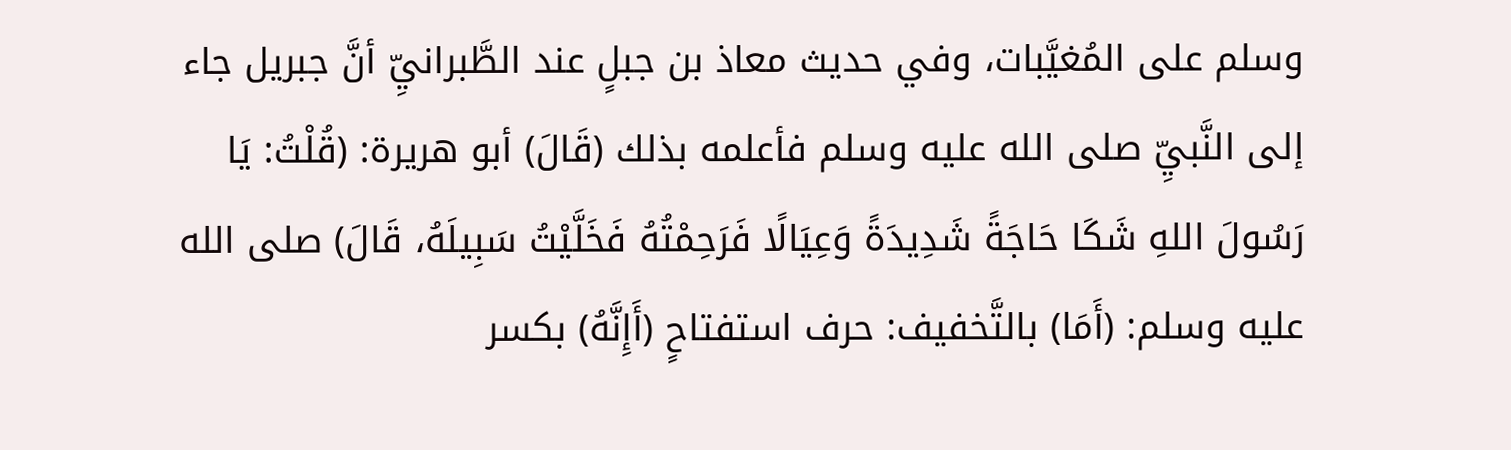وسلم على المُغيَّبات، وفي حديث معاذ بن جبلٍ عند الطَّبرانيِّ أنَّ جبريل جاء إلى النَّبيِّ صلى الله عليه وسلم فأعلمه بذلك (قَالَ) أبو هريرة: (قُلْتُ: يَا رَسُولَ اللهِ شَكَا حَاجَةً شَدِيدَةً وَعِيَالًا فَرَحِمْتُهُ فَخَلَّيْتُ سَبِيلَهُ، قَالَ) صلى الله عليه وسلم: (أَمَا) بالتَّخفيف: حرف استفتاحٍ (أَإِنَّهُ) بكسر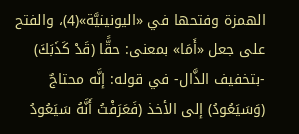الهمزة وفتحها في «اليونينيَّة»(4)، والفتح على جعل «أَمَا» بمعنى: حقًّا (قَدْ كَذَبَكَ) -بتخفيف الذَّال- في قوله: إنَّه محتاجٌ (وَسَيَعُودُ) إلى الأخذ (فَعَرَفْتُ أَنَّهُ سَيَعُودُ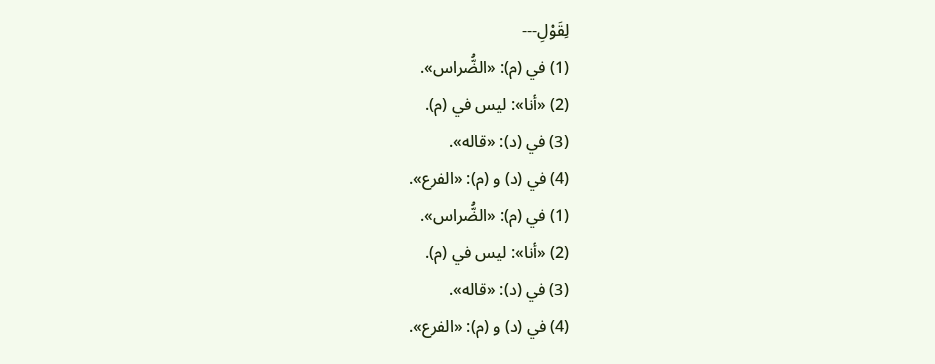لِقَوْلِ---
(1) في (م): «الضُّراس».
(2) «أنا»: ليس في (م).
(3) في (د): «قاله».
(4) في (د) و (م): «الفرع».
(1) في (م): «الضُّراس».
(2) «أنا»: ليس في (م).
(3) في (د): «قاله».
(4) في (د) و (م): «الفرع».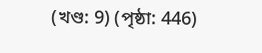(খণ্ড: 9) (পৃষ্ঠা: 446)